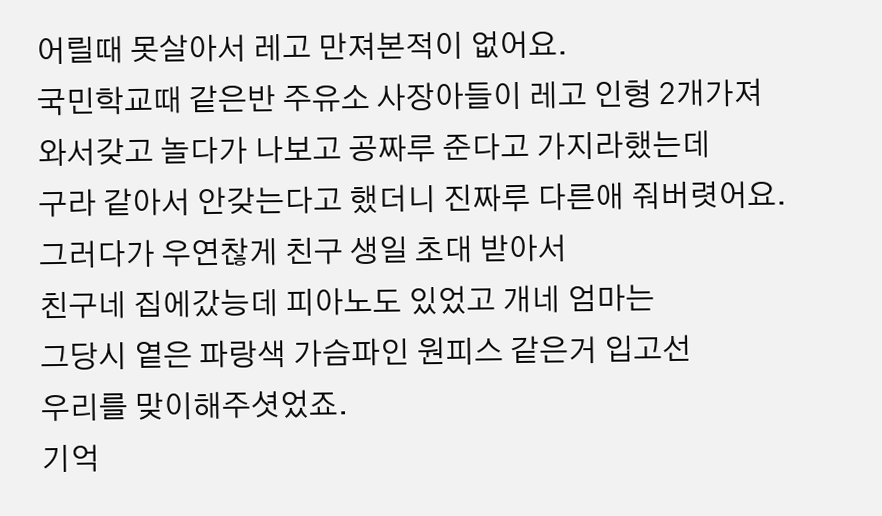어릴때 못살아서 레고 만져본적이 없어요.
국민학교때 같은반 주유소 사장아들이 레고 인형 2개가져와서갖고 놀다가 나보고 공짜루 준다고 가지라했는데
구라 같아서 안갖는다고 했더니 진짜루 다른애 줘버렷어요.
그러다가 우연찮게 친구 생일 초대 받아서
친구네 집에갔능데 피아노도 있었고 개네 엄마는
그당시 옅은 파랑색 가슴파인 원피스 같은거 입고선
우리를 맞이해주셧었죠.
기억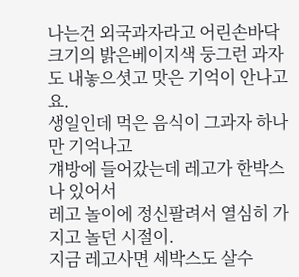나는건 외국과자라고 어린손바닥 크기의 밝은베이지색 둥그런 과자도 내놓으셧고 맛은 기억이 안나고요.
생일인데 먹은 음식이 그과자 하나만 기억나고
걔방에 들어갔는데 레고가 한박스나 있어서
레고 놀이에 정신팔려서 열심히 가지고 놀던 시절이.
지금 레고사면 세박스도 살수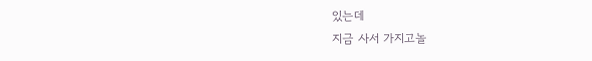있는데
지금 사서 가지고놀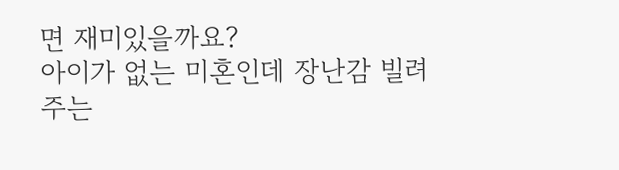면 재미있을까요?
아이가 없는 미혼인데 장난감 빌려주는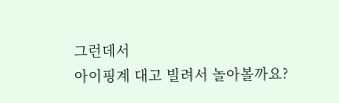그런데서
아이핑계 대고 빌려서 놀아볼까요?